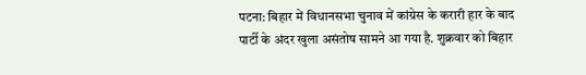पटना: बिहार में विधानसभा चुनाव में कांग्रेस के करारी हार के बाद पार्टी के अंदर खुला असंतोष सामने आ गया है. शुक्रवार को बिहार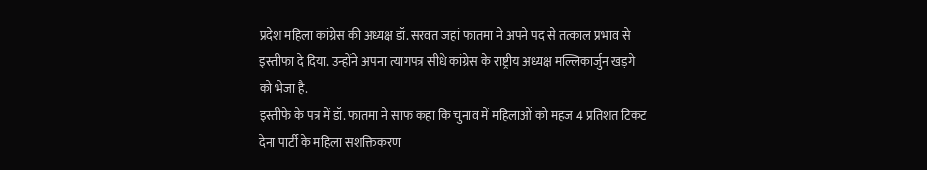प्रदेश महिला कांग्रेस की अध्यक्ष डॉ. सरवत जहां फातमा ने अपने पद से तत्काल प्रभाव से इस्तीफा दे दिया. उन्होंने अपना त्यागपत्र सीधे कांग्रेस के राष्ट्रीय अध्यक्ष मल्लिकार्जुन खड़गे को भेजा है.
इस्तीफे के पत्र में डॉ. फातमा ने साफ कहा कि चुनाव में महिलाओं को महज 4 प्रतिशत टिकट देना पार्टी के महिला सशक्तिकरण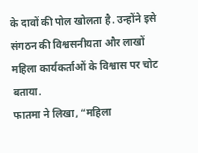के दावों की पोल खोलता है. उन्होंने इसे संगठन की विश्वसनीयता और लाखों महिला कार्यकर्ताओं के विश्वास पर चोट बताया.
फातमा ने लिखा, “महिला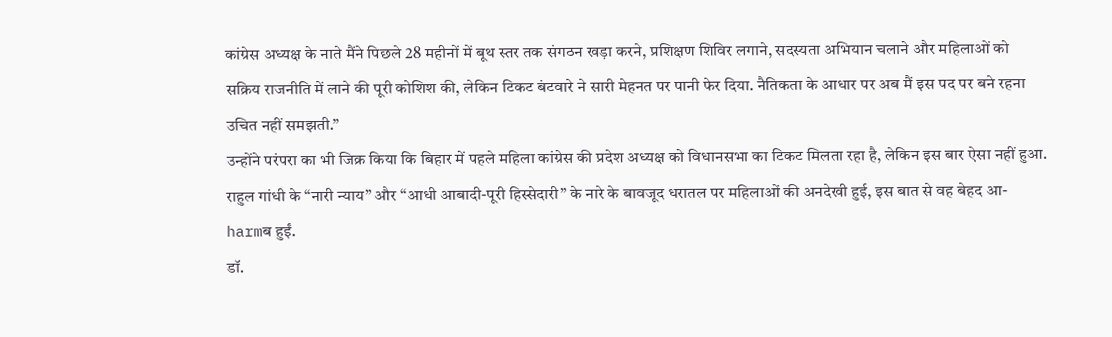कांग्रेस अध्यक्ष के नाते मैंने पिछले 28 महीनों में बूथ स्तर तक संगठन खड़ा करने, प्रशिक्षण शिविर लगाने, सदस्यता अभियान चलाने और महिलाओं को सक्रिय राजनीति में लाने की पूरी कोशिश की, लेकिन टिकट बंटवारे ने सारी मेहनत पर पानी फेर दिया. नैतिकता के आधार पर अब मैं इस पद पर बने रहना उचित नहीं समझती.”
उन्होंने परंपरा का भी जिक्र किया कि बिहार में पहले महिला कांग्रेस की प्रदेश अध्यक्ष को विधानसभा का टिकट मिलता रहा है, लेकिन इस बार ऐसा नहीं हुआ. राहुल गांधी के “नारी न्याय” और “आधी आबादी-पूरी हिस्सेदारी” के नारे के बावजूद धरातल पर महिलाओं की अनदेखी हुई, इस बात से वह बेहद आ-harmब हुईं.
डॉ.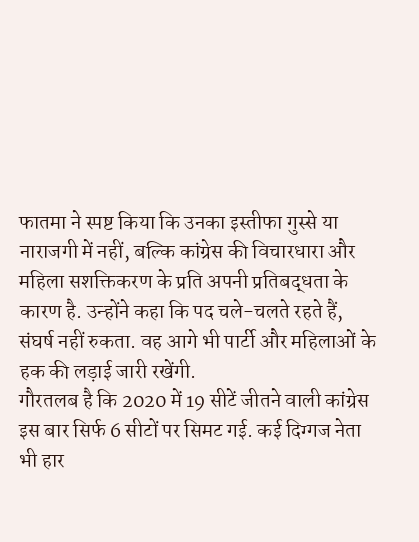फातमा ने स्पष्ट किया कि उनका इस्तीफा गुस्से या नाराजगी में नहीं, बल्कि कांग्रेस की विचारधारा और महिला सशक्तिकरण के प्रति अपनी प्रतिबद्धता के कारण है. उन्होंने कहा कि पद चले-चलते रहते हैं, संघर्ष नहीं रुकता. वह आगे भी पार्टी और महिलाओं के हक की लड़ाई जारी रखेंगी.
गौरतलब है कि 2020 में 19 सीटें जीतने वाली कांग्रेस इस बार सिर्फ 6 सीटों पर सिमट गई. कई दिग्गज नेता भी हार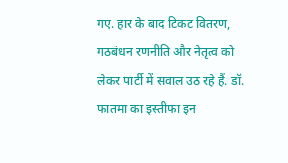गए. हार के बाद टिकट वितरण, गठबंधन रणनीति और नेतृत्व को लेकर पार्टी में सवाल उठ रहे हैं. डॉ. फातमा का इस्तीफा इन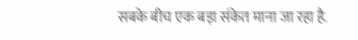सबके बीच एक बड़ा संकेत माना जा रहा है.